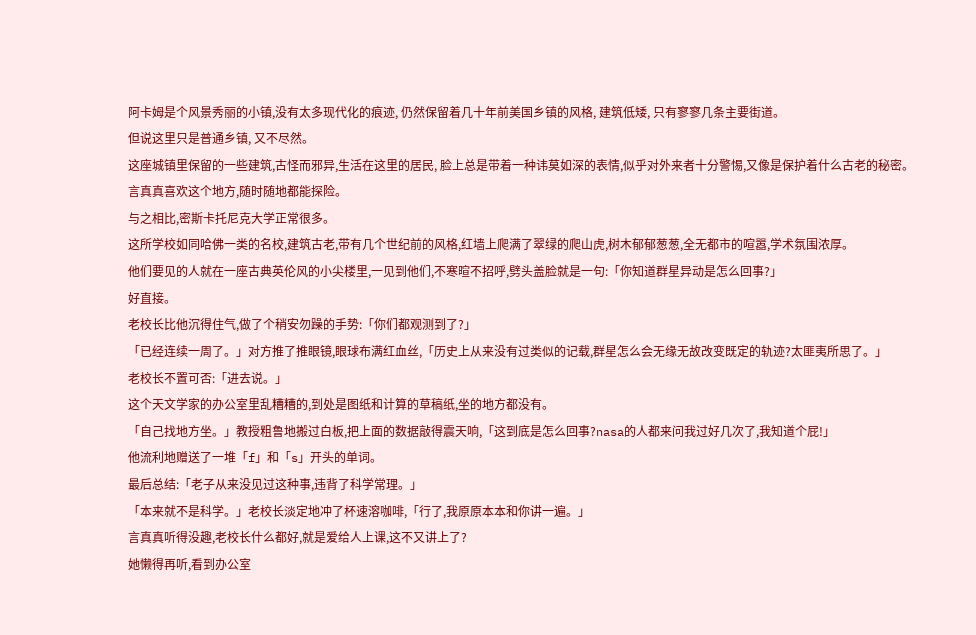阿卡姆是个风景秀丽的小镇,没有太多现代化的痕迹, 仍然保留着几十年前美国乡镇的风格, 建筑低矮, 只有寥寥几条主要街道。
但说这里只是普通乡镇, 又不尽然。
这座城镇里保留的一些建筑,古怪而邪异,生活在这里的居民, 脸上总是带着一种讳莫如深的表情,似乎对外来者十分警惕,又像是保护着什么古老的秘密。
言真真喜欢这个地方,随时随地都能探险。
与之相比,密斯卡托尼克大学正常很多。
这所学校如同哈佛一类的名校,建筑古老,带有几个世纪前的风格,红墙上爬满了翠绿的爬山虎,树木郁郁葱葱,全无都市的喧嚣,学术氛围浓厚。
他们要见的人就在一座古典英伦风的小尖楼里,一见到他们,不寒暄不招呼,劈头盖脸就是一句:「你知道群星异动是怎么回事?」
好直接。
老校长比他沉得住气,做了个稍安勿躁的手势:「你们都观测到了?」
「已经连续一周了。」对方推了推眼镜,眼球布满红血丝,「历史上从来没有过类似的记载,群星怎么会无缘无故改变既定的轨迹?太匪夷所思了。」
老校长不置可否:「进去说。」
这个天文学家的办公室里乱糟糟的,到处是图纸和计算的草稿纸,坐的地方都没有。
「自己找地方坐。」教授粗鲁地搬过白板,把上面的数据敲得震天响,「这到底是怎么回事?nasa的人都来问我过好几次了,我知道个屁!」
他流利地赠送了一堆「f」和「s」开头的单词。
最后总结:「老子从来没见过这种事,违背了科学常理。」
「本来就不是科学。」老校长淡定地冲了杯速溶咖啡,「行了,我原原本本和你讲一遍。」
言真真听得没趣,老校长什么都好,就是爱给人上课,这不又讲上了?
她懒得再听,看到办公室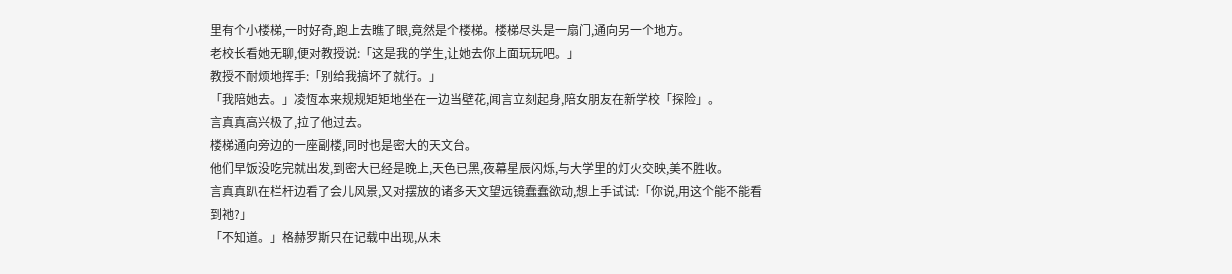里有个小楼梯,一时好奇,跑上去瞧了眼,竟然是个楼梯。楼梯尽头是一扇门,通向另一个地方。
老校长看她无聊,便对教授说:「这是我的学生,让她去你上面玩玩吧。」
教授不耐烦地挥手:「别给我搞坏了就行。」
「我陪她去。」凌恆本来规规矩矩地坐在一边当壁花,闻言立刻起身,陪女朋友在新学校「探险」。
言真真高兴极了,拉了他过去。
楼梯通向旁边的一座副楼,同时也是密大的天文台。
他们早饭没吃完就出发,到密大已经是晚上,天色已黑,夜幕星辰闪烁,与大学里的灯火交映,美不胜收。
言真真趴在栏杆边看了会儿风景,又对摆放的诸多天文望远镜蠢蠢欲动,想上手试试:「你说,用这个能不能看到祂?」
「不知道。」格赫罗斯只在记载中出现,从未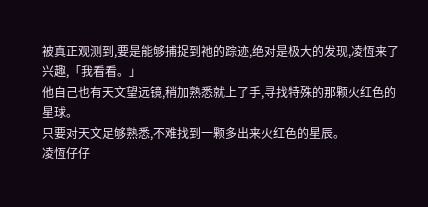被真正观测到,要是能够捕捉到祂的踪迹,绝对是极大的发现,凌恆来了兴趣,「我看看。」
他自己也有天文望远镜,稍加熟悉就上了手,寻找特殊的那颗火红色的星球。
只要对天文足够熟悉,不难找到一颗多出来火红色的星辰。
凌恆仔仔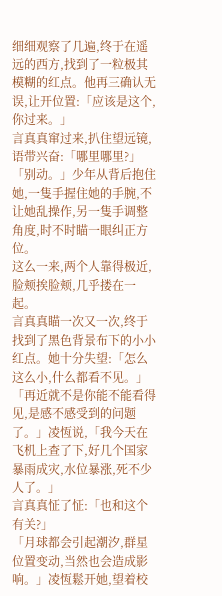细细观察了几遍,终于在遥远的西方,找到了一粒极其模糊的红点。他再三确认无误,让开位置:「应该是这个,你过来。」
言真真窜过来,扒住望远镜,语带兴奋:「哪里哪里?」
「别动。」少年从背后抱住她,一隻手握住她的手腕,不让她乱操作,另一隻手调整角度,时不时瞄一眼纠正方位。
这么一来,两个人靠得极近,脸颊挨脸颊,几乎搂在一起。
言真真瞄一次又一次,终于找到了黑色背景布下的小小红点。她十分失望:「怎么这么小,什么都看不见。」
「再近就不是你能不能看得见,是感不感受到的问题了。」凌恆说,「我今天在飞机上查了下,好几个国家暴雨成灾,水位暴涨,死不少人了。」
言真真怔了怔:「也和这个有关?」
「月球都会引起潮汐,群星位置变动,当然也会造成影响。」凌恆鬆开她,望着校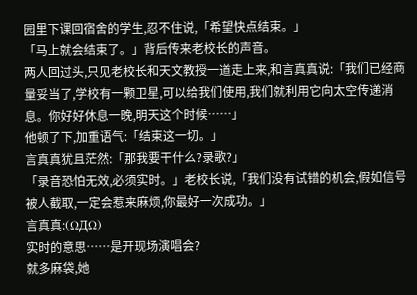园里下课回宿舍的学生,忍不住说,「希望快点结束。」
「马上就会结束了。」背后传来老校长的声音。
两人回过头,只见老校长和天文教授一道走上来,和言真真说:「我们已经商量妥当了,学校有一颗卫星,可以给我们使用,我们就利用它向太空传递消息。你好好休息一晚,明天这个时候……」
他顿了下,加重语气:「结束这一切。」
言真真犹且茫然:「那我要干什么?录歌?」
「录音恐怕无效,必须实时。」老校长说,「我们没有试错的机会,假如信号被人截取,一定会惹来麻烦,你最好一次成功。」
言真真:(ΩДΩ)
实时的意思……是开现场演唱会?
就多麻袋,她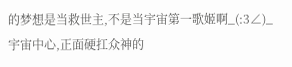的梦想是当救世主,不是当宇宙第一歌姬啊_(:3∠)_
宇宙中心,正面硬扛众神的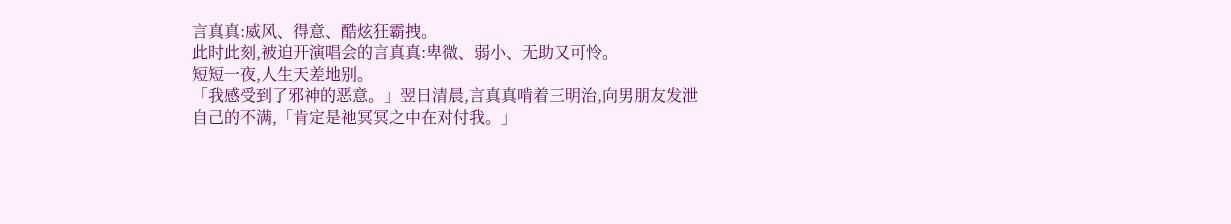言真真:威风、得意、酷炫狂霸拽。
此时此刻,被迫开演唱会的言真真:卑微、弱小、无助又可怜。
短短一夜,人生天差地别。
「我感受到了邪神的恶意。」翌日清晨,言真真啃着三明治,向男朋友发泄自己的不满,「肯定是祂冥冥之中在对付我。」